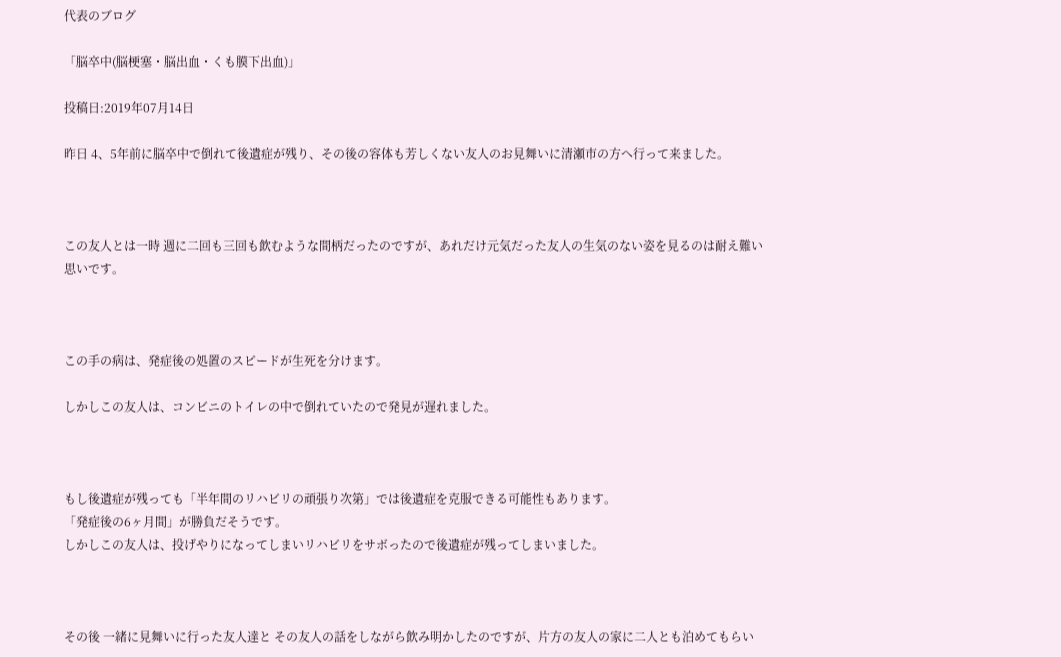代表のブログ

「脳卒中(脳梗塞・脳出血・くも膜下出血)」

投稿日:2019年07月14日

昨日 4、5年前に脳卒中で倒れて後遺症が残り、その後の容体も芳しくない友人のお見舞いに清瀬市の方へ行って来ました。



この友人とは一時 週に二回も三回も飲むような間柄だったのですが、あれだけ元気だった友人の生気のない姿を見るのは耐え難い思いです。



この手の病は、発症後の処置のスピードが生死を分けます。

しかしこの友人は、コンビニのトイレの中で倒れていたので発見が遅れました。



もし後遺症が残っても「半年間のリハビリの頑張り次第」では後遺症を克服できる可能性もあります。
「発症後の6ヶ月間」が勝負だそうです。
しかしこの友人は、投げやりになってしまいリハビリをサボったので後遺症が残ってしまいました。



その後 一緒に見舞いに行った友人達と その友人の話をしながら飲み明かしたのですが、片方の友人の家に二人とも泊めてもらい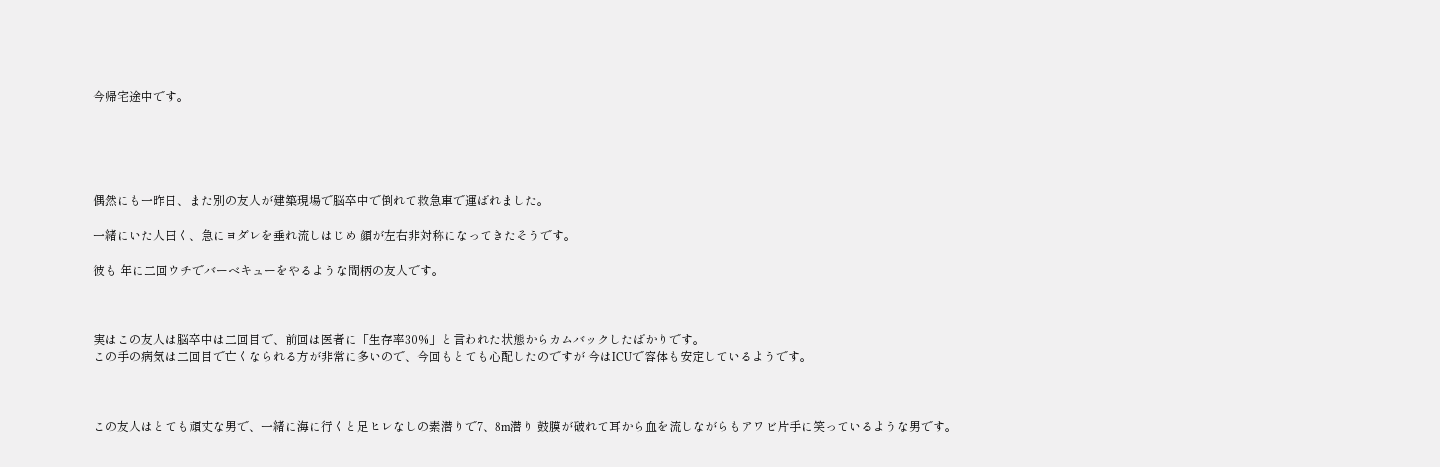今帰宅途中です。





偶然にも一昨日、また別の友人が建築現場で脳卒中で倒れて救急車で運ばれました。

一緒にいた人曰く、急にヨダレを垂れ流しはじめ 顔が左右非対称になってきたそうです。

彼も 年に二回ウチでバーベキューをやるような間柄の友人です。



実はこの友人は脳卒中は二回目で、前回は医者に「生存率30%」と言われた状態からカムバックしたばかりです。
この手の病気は二回目で亡くなられる方が非常に多いので、今回もとても心配したのですが 今はICUで容体も安定しているようです。



この友人はとても頑丈な男で、一緒に海に行くと足ヒレなしの素潜りで7、8m潜り 鼓膜が破れて耳から血を流しながらもアワビ片手に笑っているような男です。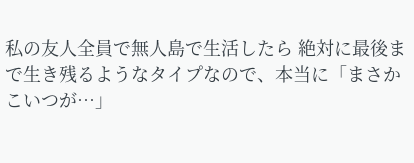私の友人全員で無人島で生活したら 絶対に最後まで生き残るようなタイプなので、本当に「まさかこいつが…」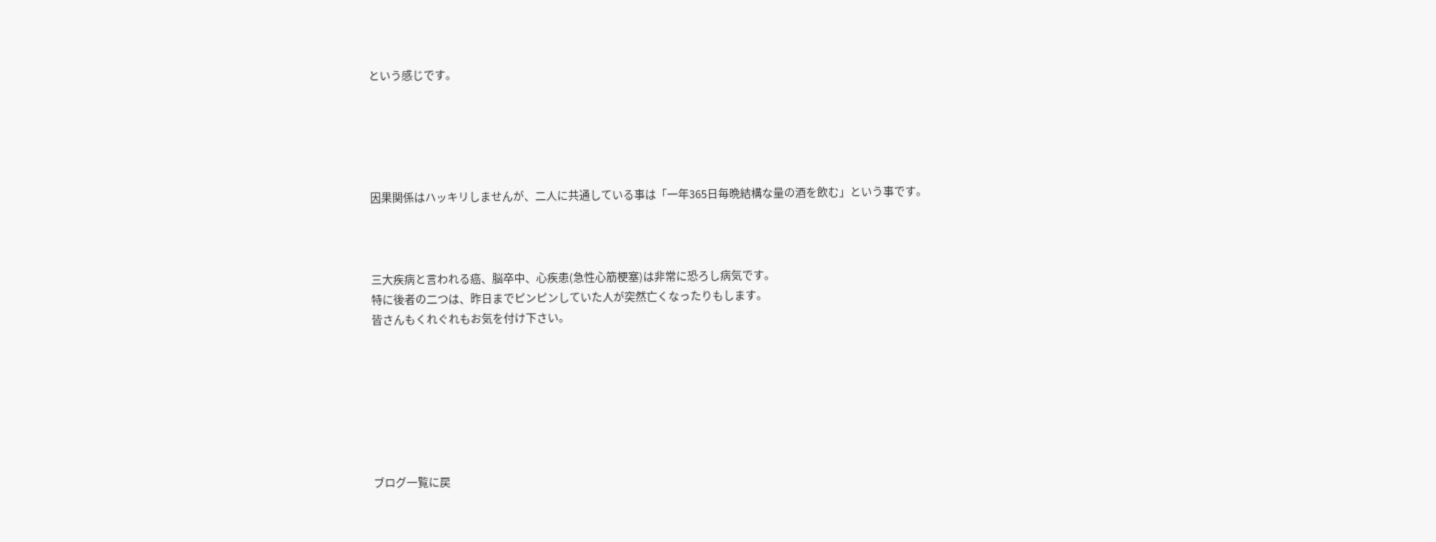という感じです。





因果関係はハッキリしませんが、二人に共通している事は「一年365日毎晩結構な量の酒を飲む」という事です。



三大疾病と言われる癌、脳卒中、心疾患(急性心筋梗塞)は非常に恐ろし病気です。
特に後者の二つは、昨日までピンピンしていた人が突然亡くなったりもします。
皆さんもくれぐれもお気を付け下さい。







ブログ一覧に戻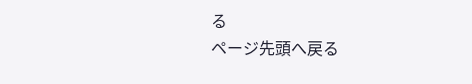る
ページ先頭へ戻る